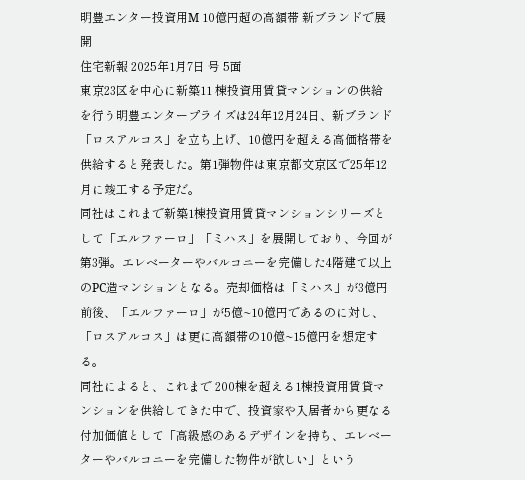明豊エンター投資用M 10億円超の高額帯 新ブランドで展開
住宅新報 2025年1月7日 号 5面
東京23区を中心に新築11 棟投資用賃貸マンションの供給を行う明豊エンタープライズは24年12月24日、新ブランド「ロスアルコス」を立ち上げ、10億円を超える高価格帯を供給すると発表した。第1弾物件は東京都文京区で25年12月に竣工する予定だ。
同社はこれまで新築1棟投資用賃貸マンションシリーズとして「エルファーロ」「ミハス」を展開しており、今回が第3弾。エレベーターやバルコニーを完備した4階建て以上のPC造マンションとなる。売却価格は「ミハス」が3億円前後、「エルファーロ」が5億~10億円であるのに対し、「ロスアルコス」は更に高額帯の10億~15億円を想定する。
同社によると、これまで 200棟を超える1棟投資用賃貸マンションを供給してきた中で、投資家や入居者から更なる付加価値として「高級感のあるデザインを持ち、エレベーターやバルコニーを完備した物件が欲しい」という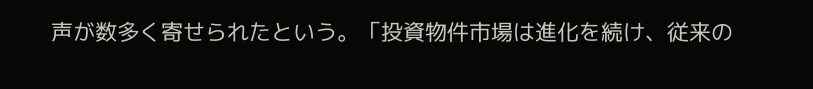声が数多く寄せられたという。「投資物件市場は進化を続け、従来の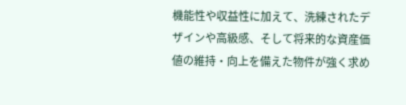機能性や収益性に加えて、洗練されたデザインや高級感、そして将来的な資産価 値の維持・向上を備えた物件が強く求め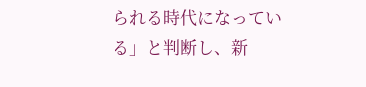られる時代になっている」と判断し、新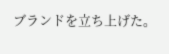ブランドを立ち上げた。